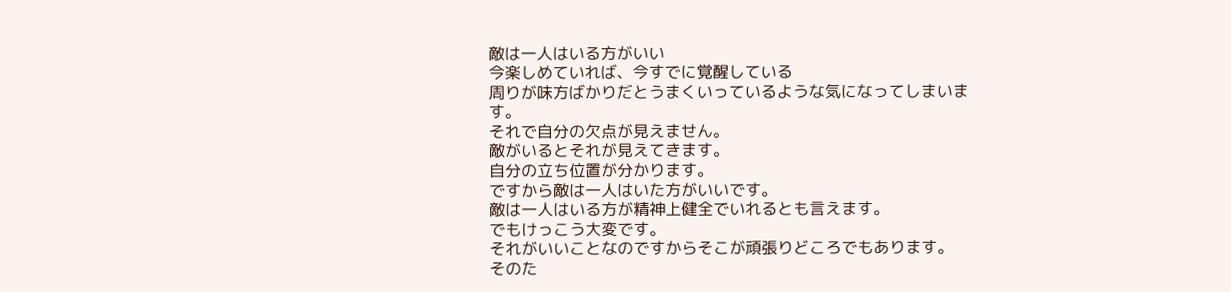敵は一人はいる方がいい
今楽しめていれば、今すでに覚醒している
周りが味方ばかりだとうまくいっているような気になってしまいます。
それで自分の欠点が見えません。
敵がいるとそれが見えてきます。
自分の立ち位置が分かります。
ですから敵は一人はいた方がいいです。
敵は一人はいる方が精神上健全でいれるとも言えます。
でもけっこう大変です。
それがいいことなのですからそこが頑張りどころでもあります。
そのた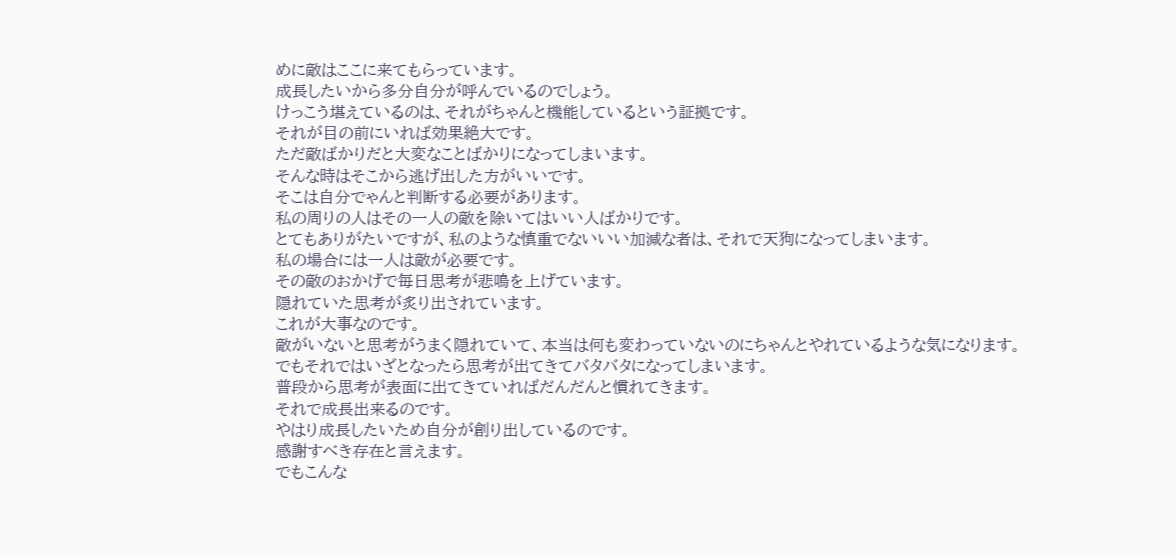めに敵はここに来てもらっています。
成長したいから多分自分が呼んでいるのでしょう。
けっこう堪えているのは、それがちゃんと機能しているという証拠です。
それが目の前にいれば効果絶大です。
ただ敵ばかりだと大変なことばかりになってしまいます。
そんな時はそこから逃げ出した方がいいです。
そこは自分でゃんと判断する必要があります。
私の周りの人はその一人の敵を除いてはいい人ばかりです。
とてもありがたいですが、私のような慎重でないいい加減な者は、それで天狗になってしまいます。
私の場合には一人は敵が必要です。
その敵のおかげで毎日思考が悲鳴を上げています。
隠れていた思考が炙り出されています。
これが大事なのです。
敵がいないと思考がうまく隠れていて、本当は何も変わっていないのにちゃんとやれているような気になります。
でもそれではいざとなったら思考が出てきてバタバタになってしまいます。
普段から思考が表面に出てきていればだんだんと慣れてきます。
それで成長出来るのです。
やはり成長したいため自分が創り出しているのです。
感謝すべき存在と言えます。
でもこんな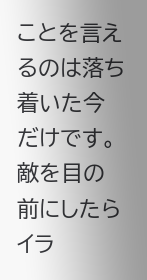ことを言えるのは落ち着いた今だけです。
敵を目の前にしたらイラ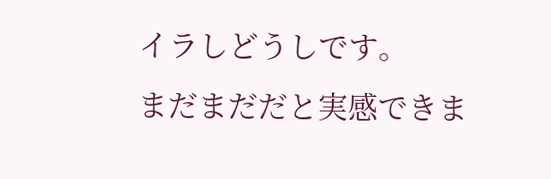イラしどうしです。
まだまだだと実感できま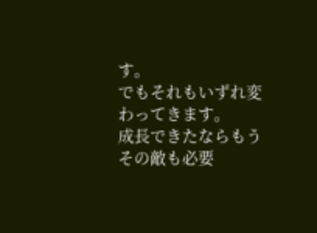す。
でもそれもいずれ変わってきます。
成長できたならもうその敵も必要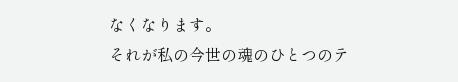なくなります。
それが私の今世の魂のひとつのテ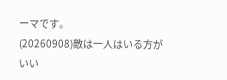ーマです。
(20260908)敵は一人はいる方がいい